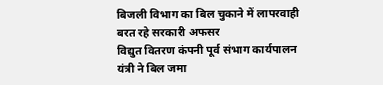बिजली विभाग का बिल चुकाने में लापरवाही बरत रहे सरकारी अफसर
विद्युत वितरण कंपनी पूर्व संभाग कार्यपालन यंत्री ने बिल जमा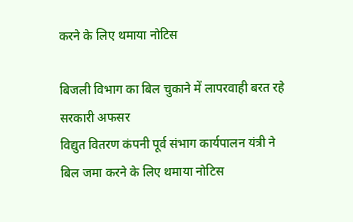करने के लिए थमाया नोटिस

बिजली विभाग का बिल चुकाने में लापरवाही बरत रहे सरकारी अफसर
विद्युत वितरण कंपनी पूर्व संभाग कार्यपालन यंत्री ने बिल जमा करने के लिए थमाया नोटिस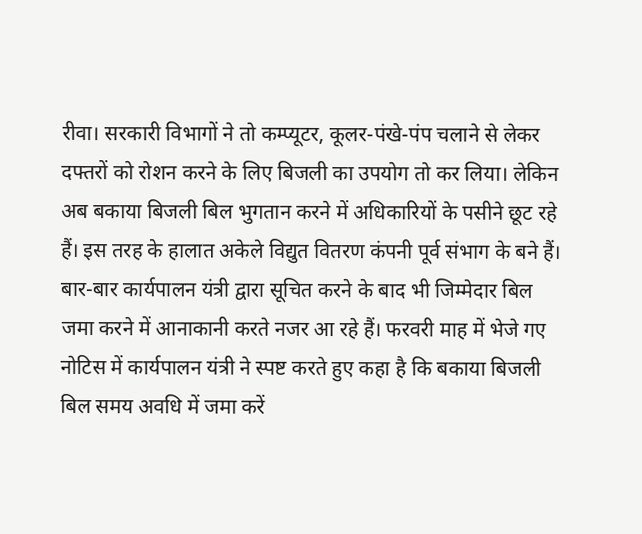रीवा। सरकारी विभागों ने तो कम्प्यूटर, कूलर-पंखे-पंप चलाने से लेकर दफ्तरों को रोशन करने के लिए बिजली का उपयोग तो कर लिया। लेकिन अब बकाया बिजली बिल भुगतान करने में अधिकारियों के पसीने छूट रहे हैं। इस तरह के हालात अकेले विद्युत वितरण कंपनी पूर्व संभाग के बने हैं। बार-बार कार्यपालन यंत्री द्वारा सूचित करने के बाद भी जिम्मेदार बिल जमा करने में आनाकानी करते नजर आ रहे हैं। फरवरी माह में भेजे गए नोटिस में कार्यपालन यंत्री ने स्पष्ट करते हुए कहा है कि बकाया बिजली बिल समय अवधि में जमा करें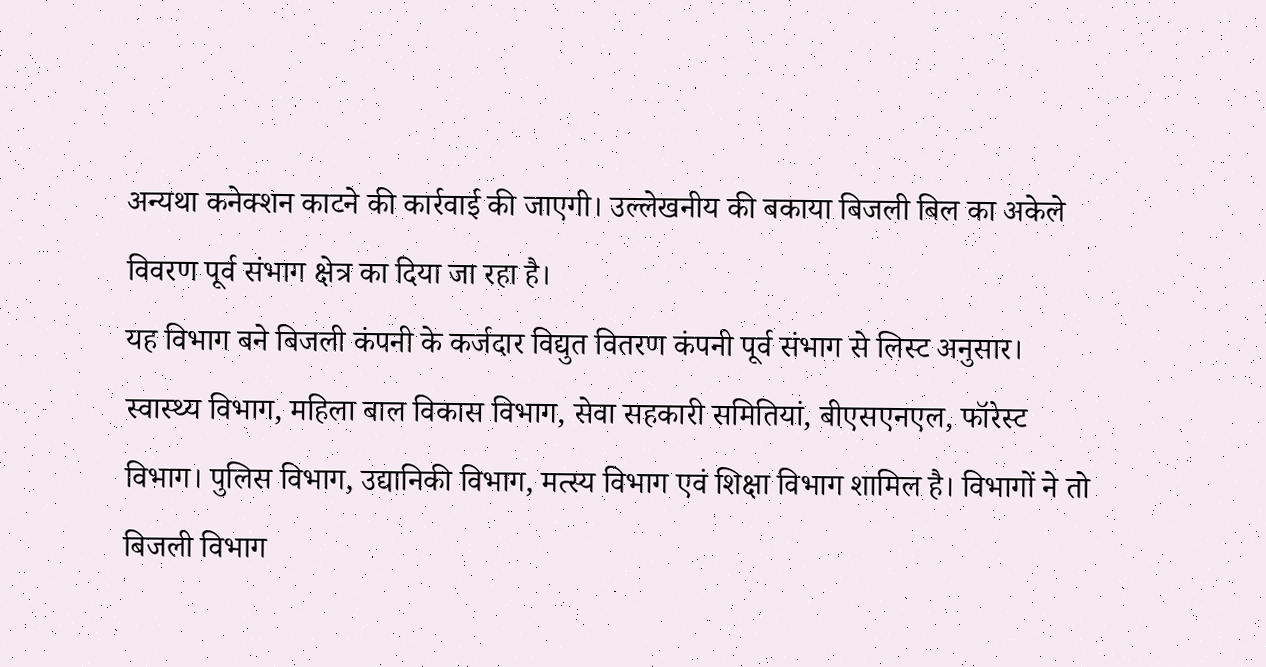अन्यथा कनेक्शन काटने की कार्रवाई की जाएगी। उल्लेखनीय की बकाया बिजली बिल का अकेले विवरण पूर्व संभाग क्षेत्र का दिया जा रहा है।
यह विभाग बने बिजली कंपनी के कर्जदार विद्युत वितरण कंपनी पूर्व संभाग से लिस्ट अनुसार। स्वास्थ्य विभाग, महिला बाल विकास विभाग, सेवा सहकारी समितियां, बीएसएनएल, फॉरेस्ट विभाग। पुलिस विभाग, उद्यानिकी विभाग, मत्स्य विभाग एवं शिक्षा विभाग शामिल है। विभागों ने तो बिजली विभाग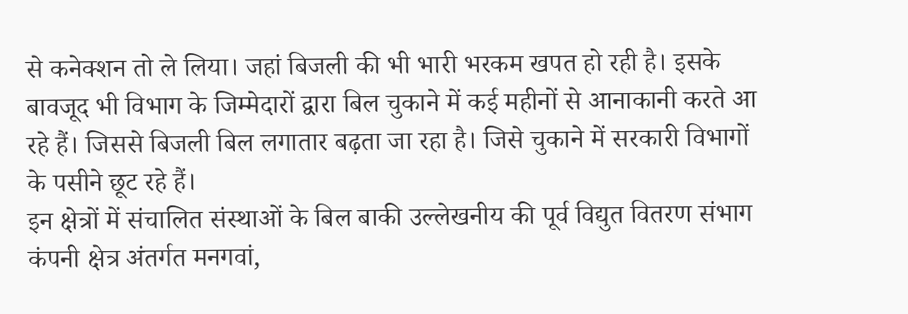से कनेक्शन तो ले लिया। जहां बिजली की भी भारी भरकम खपत हो रही है। इसके बावजूद भी विभाग के जिम्मेदारों द्वारा बिल चुकाने में कई महीनों से आनाकानी करते आ रहे हैं। जिससे बिजली बिल लगातार बढ़ता जा रहा है। जिसे चुकाने में सरकारी विभागों के पसीने छूट रहे हैं।
इन क्षेत्रों में संचालित संस्थाओं के बिल बाकी उल्लेखनीय की पूर्व विद्युत वितरण संभाग कंपनी क्षेत्र अंतर्गत मनगवां,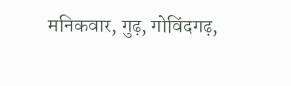मनिकवार, गुढ़, गोविंदगढ़,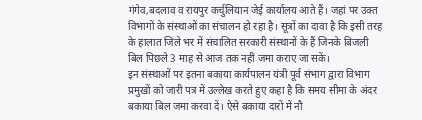गंगेव,बदलाव व रायपुर कर्चुलियान जेई कार्यालय आते हैं। जहां पर उक्त विभागों के संस्थाओं का संचालन हो रहा है। सूत्रों का दावा है कि इसी तरह के हालात जिले भर में संचालित सरकारी संस्थानों के हैं जिनके बिजली बिल पिछले 3 माह से आज तक नहीं जमा कराए जा सकें।
इन संस्थाओं पर इतना बकाया कार्यपालन यंत्री पूर्व संभाग द्वारा विभाग प्रमुखों को जारी पत्र में उल्लेख करते हुए कहा है कि समय सीमा के अंदर बकाया बिल जमा करवा दें। ऐसे बकाया दारों में नौ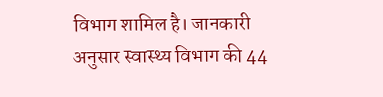विभाग शामिल है। जानकारी अनुसार स्वास्थ्य विभाग की 44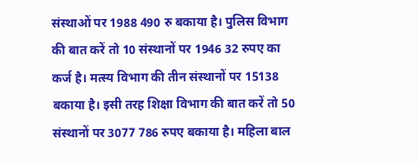संस्थाओं पर 1988 490 रु बकाया है। पुलिस विभाग की बात करें तो 10 संस्थानों पर 1946 32 रुपए का कर्ज है। मत्स्य विभाग की तीन संस्थानों पर 15138 बकाया है। इसी तरह शिक्षा विभाग की बात करें तो 50 संस्थानों पर 3077 786 रुपए बकाया है। महिला बाल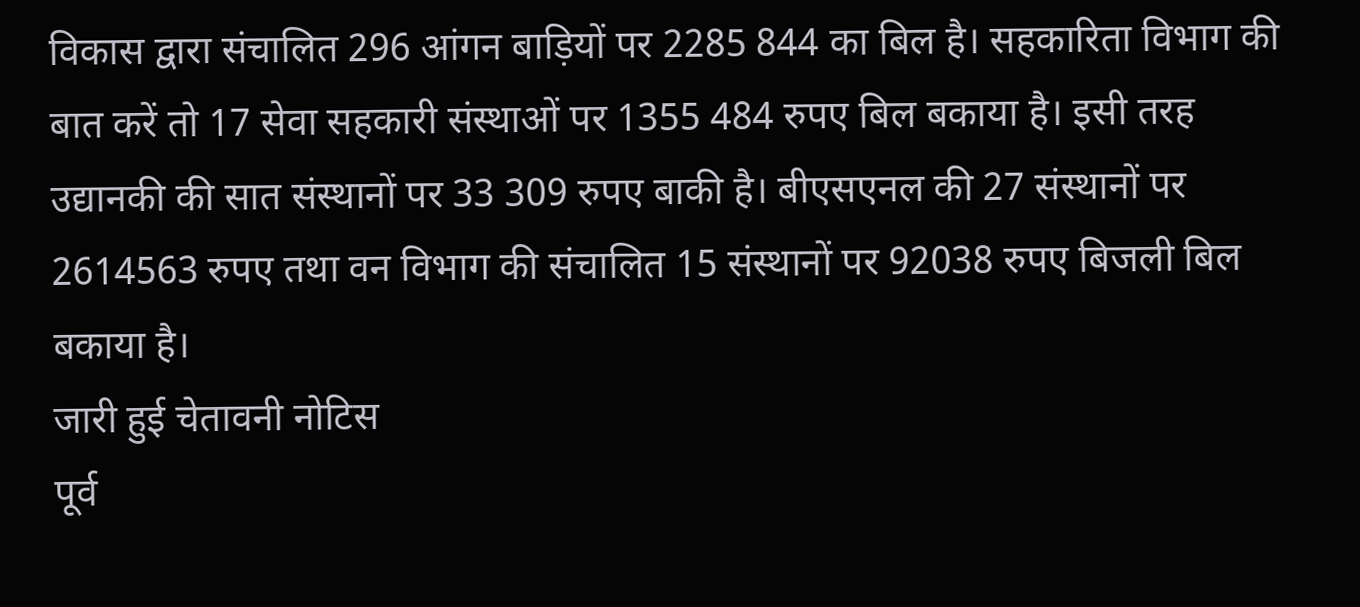विकास द्वारा संचालित 296 आंगन बाड़ियों पर 2285 844 का बिल है। सहकारिता विभाग की बात करें तो 17 सेवा सहकारी संस्थाओं पर 1355 484 रुपए बिल बकाया है। इसी तरह उद्यानकी की सात संस्थानों पर 33 309 रुपए बाकी है। बीएसएनल की 27 संस्थानों पर 2614563 रुपए तथा वन विभाग की संचालित 15 संस्थानों पर 92038 रुपए बिजली बिल बकाया है।
जारी हुई चेतावनी नोटिस
पूर्व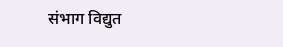संभाग विद्युत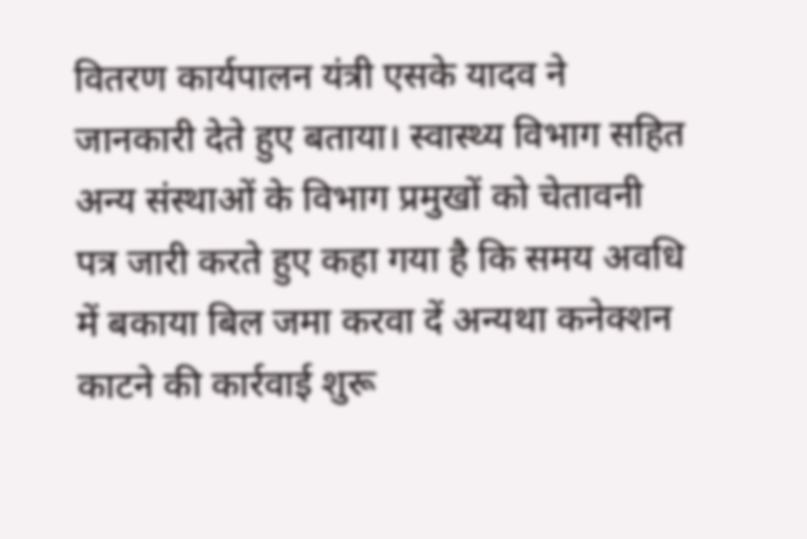वितरण कार्यपालन यंत्री एसके यादव ने जानकारी देते हुए बताया। स्वास्थ्य विभाग सहित अन्य संस्थाओं के विभाग प्रमुखों को चेतावनी पत्र जारी करते हुए कहा गया है कि समय अवधि में बकाया बिल जमा करवा दें अन्यथा कनेक्शन काटने की कार्रवाई शुरू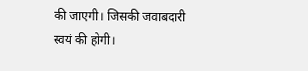की जाएगी। जिसकी जवाबदारी स्वयं की होगी।